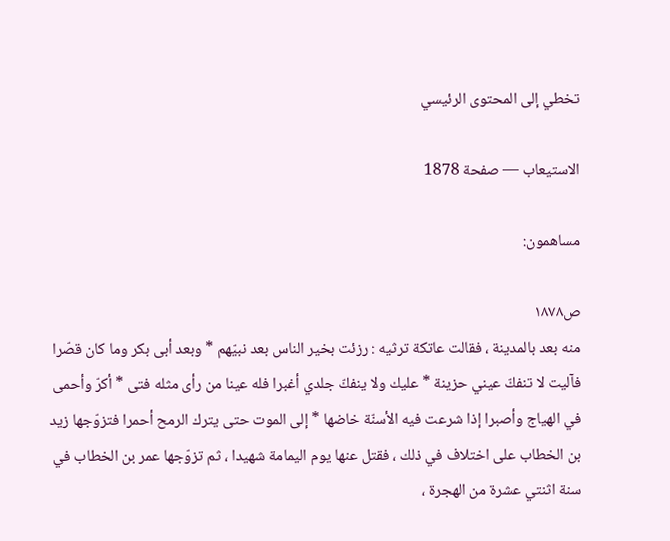تخطي إلى المحتوى الرئيسي

الاستيعاب — صفحة 1878

مساهمون:

ص١٨٧٨
منه بعد بالمدينة ، فقالت عاتكة ترثيه : رزئت بخير الناس بعد نبيّهم * وبعد أبى بكر وما كان قصّرا فآليت لا تنفكّ عيني حزينة * عليك ولا ينفكّ جلدي أغبرا فله عينا من رأى مثله فتى * أكرّ وأحمى في الهياج وأصبرا إذا شرعت فيه الأسنّة خاضها * إلى الموت حتى يترك الرمح أحمرا فتزوّجها زيد بن الخطاب على اختلاف في ذلك ، فقتل عنها يوم اليمامة شهيدا ، ثم تزوّجها عمر بن الخطاب في سنة اثنتي عشرة من الهجرة ،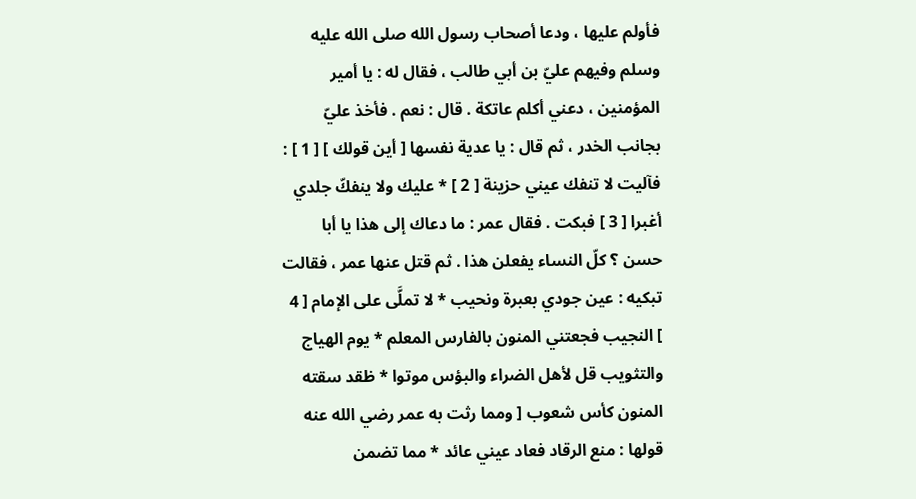فأولم عليها ، ودعا أصحاب رسول الله صلى الله عليه وسلم وفيهم عليّ بن أبي طالب ، فقال له : يا أمير المؤمنين ، دعني أكلم عاتكة . قال : نعم . فأخذ عليّ بجانب الخدر ، ثم قال : يا عدية نفسها [ أين قولك ] [ 1 ] : فآليت لا تنفك عيني حزينة [ 2 ] * عليك ولا ينفكّ جلدي أغبرا [ 3 ] فبكت . فقال عمر : ما دعاك إلى هذا يا أبا حسن ؟ كلّ النساء يفعلن هذا . ثم قتل عنها عمر ، فقالت تبكيه : عين جودي بعبرة ونحيب * لا تملَّى على الإمام [ 4 ] النجيب فجعتني المنون بالفارس المعلم * يوم الهياج والتثويب قل لأهل الضراء والبؤس موتوا * ظقد سقته المنون كأس شعوب [ ومما رثت به عمر رضي الله عنه قولها : منع الرقاد فعاد عيني عائد * مما تضمن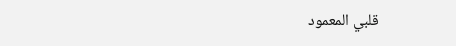قلبي المعمود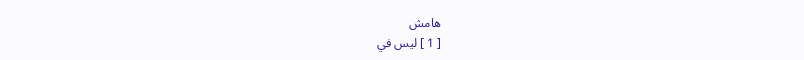هامش
[ 1 ] ليس في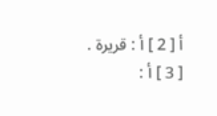أ [ 2 ] أ : قريرة . [ 3 ] أ :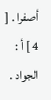أصفرا . [ 4 ] أ : الجواد .